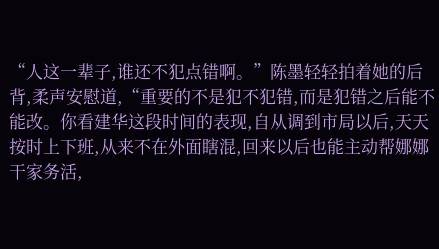“人这一辈子,谁还不犯点错啊。”陈墨轻轻拍着她的后背,柔声安慰道,“重要的不是犯不犯错,而是犯错之后能不能改。你看建华这段时间的表现,自从调到市局以后,天天按时上下班,从来不在外面瞎混,回来以后也能主动帮娜娜干家务活,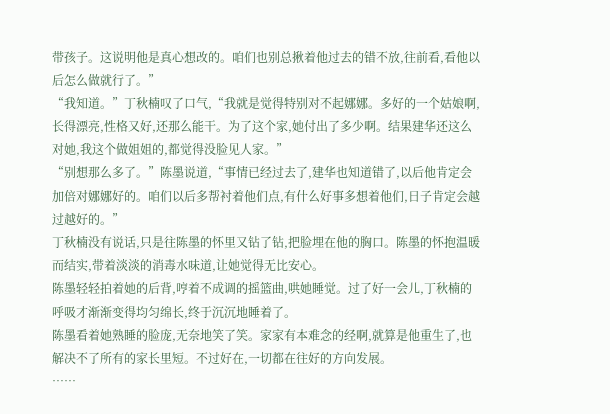带孩子。这说明他是真心想改的。咱们也别总揪着他过去的错不放,往前看,看他以后怎么做就行了。”
“我知道。”丁秋楠叹了口气,“我就是觉得特别对不起娜娜。多好的一个姑娘啊,长得漂亮,性格又好,还那么能干。为了这个家,她付出了多少啊。结果建华还这么对她,我这个做姐姐的,都觉得没脸见人家。”
“别想那么多了。”陈墨说道,“事情已经过去了,建华也知道错了,以后他肯定会加倍对娜娜好的。咱们以后多帮衬着他们点,有什么好事多想着他们,日子肯定会越过越好的。”
丁秋楠没有说话,只是往陈墨的怀里又钻了钻,把脸埋在他的胸口。陈墨的怀抱温暖而结实,带着淡淡的消毒水味道,让她觉得无比安心。
陈墨轻轻拍着她的后背,哼着不成调的摇篮曲,哄她睡觉。过了好一会儿,丁秋楠的呼吸才渐渐变得均匀绵长,终于沉沉地睡着了。
陈墨看着她熟睡的脸庞,无奈地笑了笑。家家有本难念的经啊,就算是他重生了,也解决不了所有的家长里短。不过好在,一切都在往好的方向发展。
……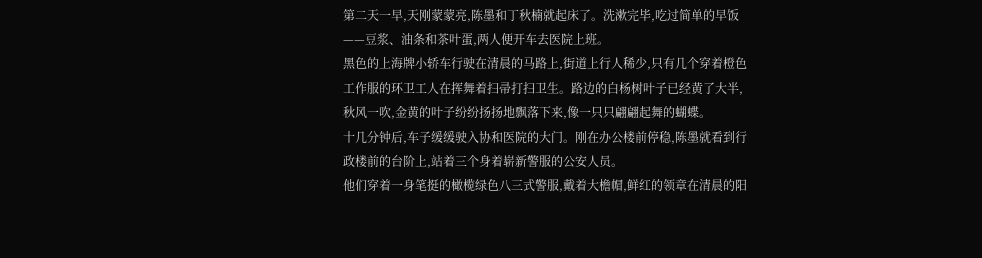第二天一早,天刚蒙蒙亮,陈墨和丁秋楠就起床了。洗漱完毕,吃过简单的早饭——豆浆、油条和茶叶蛋,两人便开车去医院上班。
黑色的上海牌小轿车行驶在清晨的马路上,街道上行人稀少,只有几个穿着橙色工作服的环卫工人在挥舞着扫帚打扫卫生。路边的白杨树叶子已经黄了大半,秋风一吹,金黄的叶子纷纷扬扬地飘落下来,像一只只翩翩起舞的蝴蝶。
十几分钟后,车子缓缓驶入协和医院的大门。刚在办公楼前停稳,陈墨就看到行政楼前的台阶上,站着三个身着崭新警服的公安人员。
他们穿着一身笔挺的橄榄绿色八三式警服,戴着大檐帽,鲜红的领章在清晨的阳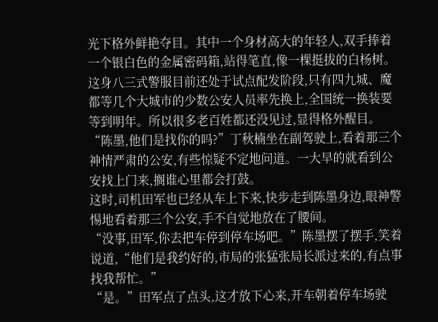光下格外鲜艳夺目。其中一个身材高大的年轻人,双手捧着一个银白色的金属密码箱,站得笔直,像一棵挺拔的白杨树。
这身八三式警服目前还处于试点配发阶段,只有四九城、魔都等几个大城市的少数公安人员率先换上,全国统一换装要等到明年。所以很多老百姓都还没见过,显得格外醒目。
“陈墨,他们是找你的吗?”丁秋楠坐在副驾驶上,看着那三个神情严肃的公安,有些惊疑不定地问道。一大早的就看到公安找上门来,搁谁心里都会打鼓。
这时,司机田军也已经从车上下来,快步走到陈墨身边,眼神警惕地看着那三个公安,手不自觉地放在了腰间。
“没事,田军,你去把车停到停车场吧。”陈墨摆了摆手,笑着说道,“他们是我约好的,市局的张猛张局长派过来的,有点事找我帮忙。”
“是。”田军点了点头,这才放下心来,开车朝着停车场驶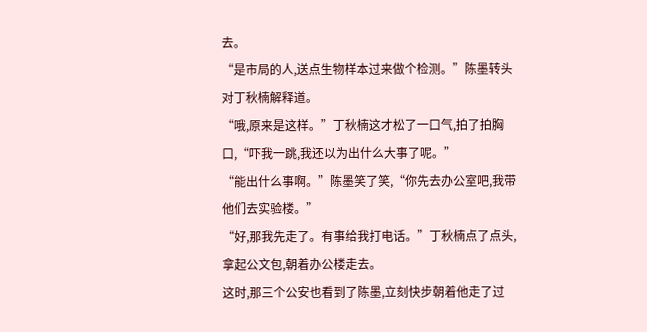去。
“是市局的人,送点生物样本过来做个检测。”陈墨转头对丁秋楠解释道。
“哦,原来是这样。”丁秋楠这才松了一口气,拍了拍胸口,“吓我一跳,我还以为出什么大事了呢。”
“能出什么事啊。”陈墨笑了笑,“你先去办公室吧,我带他们去实验楼。”
“好,那我先走了。有事给我打电话。”丁秋楠点了点头,拿起公文包,朝着办公楼走去。
这时,那三个公安也看到了陈墨,立刻快步朝着他走了过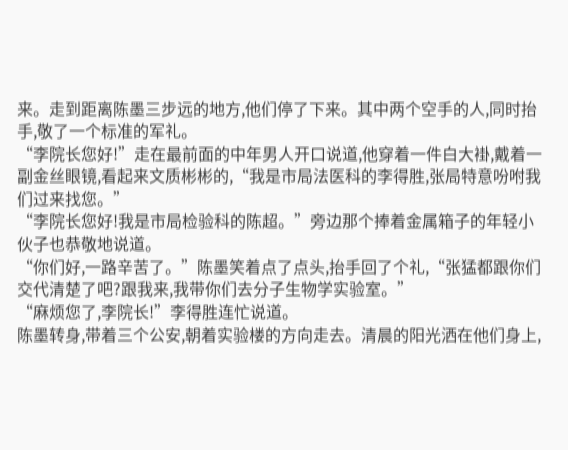来。走到距离陈墨三步远的地方,他们停了下来。其中两个空手的人,同时抬手,敬了一个标准的军礼。
“李院长您好!”走在最前面的中年男人开口说道,他穿着一件白大褂,戴着一副金丝眼镜,看起来文质彬彬的,“我是市局法医科的李得胜,张局特意吩咐我们过来找您。”
“李院长您好!我是市局检验科的陈超。”旁边那个捧着金属箱子的年轻小伙子也恭敬地说道。
“你们好,一路辛苦了。”陈墨笑着点了点头,抬手回了个礼,“张猛都跟你们交代清楚了吧?跟我来,我带你们去分子生物学实验室。”
“麻烦您了,李院长!”李得胜连忙说道。
陈墨转身,带着三个公安,朝着实验楼的方向走去。清晨的阳光洒在他们身上,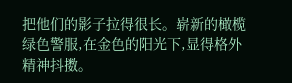把他们的影子拉得很长。崭新的橄榄绿色警服,在金色的阳光下,显得格外精神抖擞。